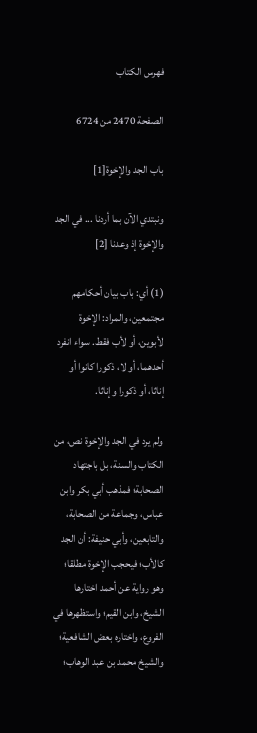فهرس الكتاب

الصفحة 2470 من 6724

باب الجد والإخوة[1]

ونبتدي الآن بما أردنا ... في الجد والإخوة إذ وعدنا [2]

(1) أي: باب بيان أحكامهم مجتمعين، والمراد: الإخوة لأبوين، أو لأب فقط. سواء انفرد أحدهما، أو لا، ذكورا كانوا أو إناثا، أو ذكورا وإناثا.

ولم يرد في الجد والإخوة نص، من الكتاب والسنة، بل باجتهاد الصحابة؛ فمذهب أبي بكر وابن عباس، وجماعة من الصحابة، والتابعين، وأبي حنيفة: أن الجد كالأب؛ فيحجب الإخوة مطلقا؛ وهو رواية عن أحمد اختارها الشيخ، وابن القيم؛ واستظهرها في الفروع، واختاره بعض الشافعية؛ والشيخ محمد بن عبد الوهاب؛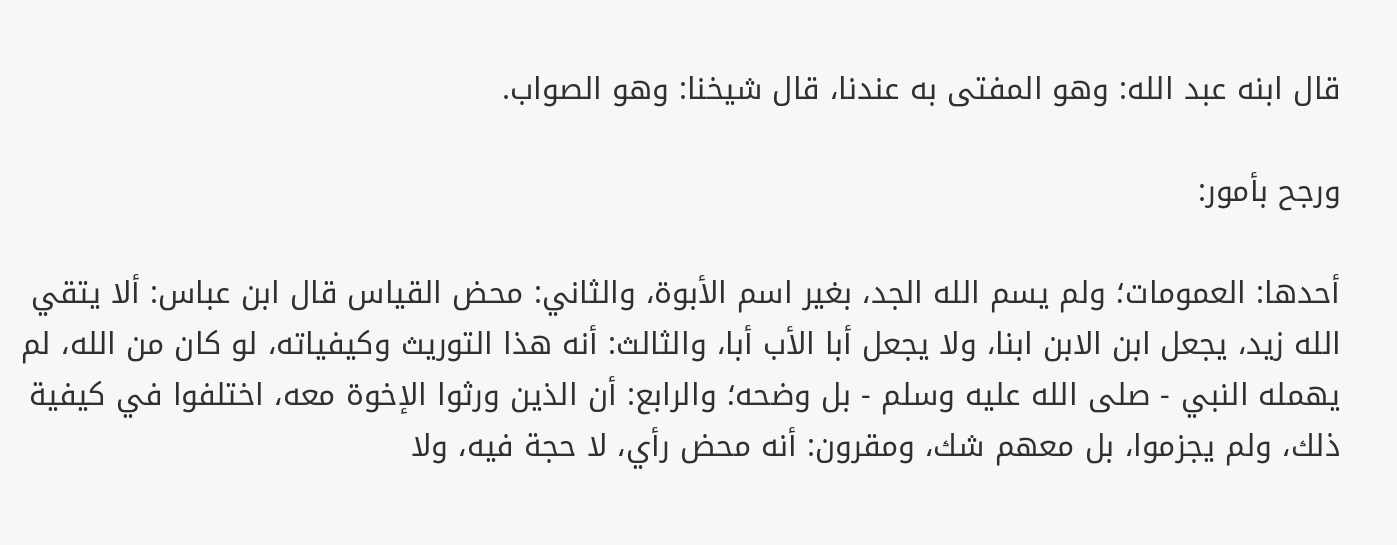قال ابنه عبد الله: وهو المفتى به عندنا، قال شيخنا: وهو الصواب.

ورجح بأمور:

أحدها: العمومات؛ ولم يسم الله الجد، بغير اسم الأبوة، والثاني: محض القياس قال ابن عباس: ألا يتقي الله زيد، يجعل ابن الابن ابنا، ولا يجعل أبا الأب أبا، والثالث: أنه هذا التوريث وكيفياته، لو كان من الله، لم يهمله النبي - صلى الله عليه وسلم - بل وضحه؛ والرابع: أن الذين ورثوا الإخوة معه، اختلفوا في كيفية ذلك، ولم يجزموا، بل معهم شك، ومقرون: أنه محض رأي، لا حجة فيه، ولا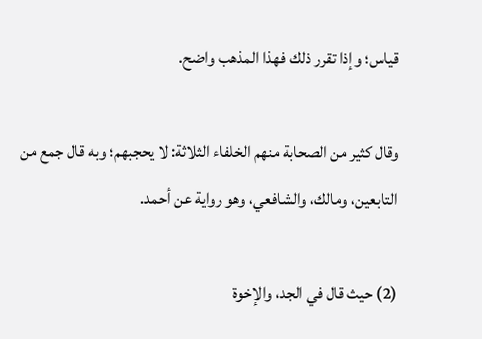قياس؛ وإذا تقرر ذلك فهذا المذهب واضح.

وقال كثير من الصحابة منهم الخلفاء الثلاثة: لا يحجبهم؛ وبه قال جمع من التابعين، ومالك، والشافعي، وهو رواية عن أحمد.

(2) حيث قال في الجد، والإخوة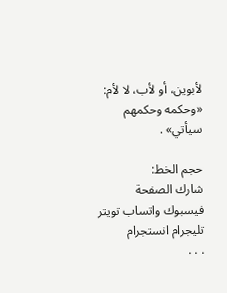لأبوين، أو لأب، لا لأم: «وحكمه وحكمهم سيأتي» .

حجم الخط:
شارك الصفحة
فيسبوك واتساب تويتر تليجرام انستجرام
. . .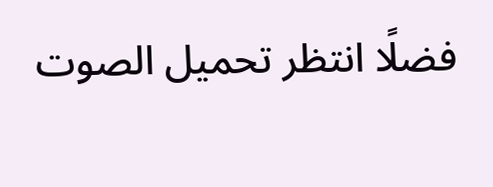فضلًا انتظر تحميل الصوت